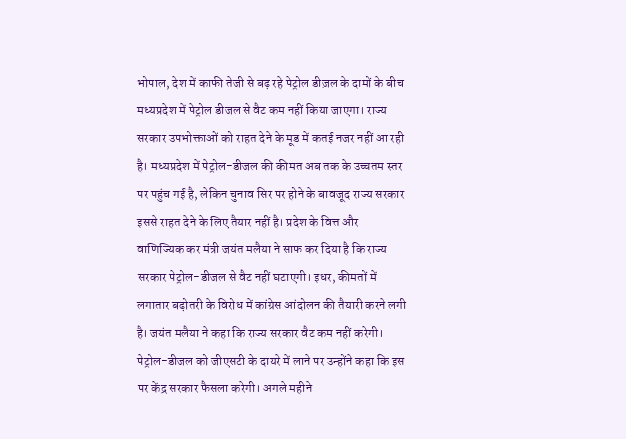भोपाल, देश में काफी तेजी से बढ़ रहे पेट्रोल डीज़ल के दामों के बीच मध्यप्रदेश में पेट्रोल डीजल से वैट कम नहीं किया जाएगा। राज्य सरकार उपभोक्ताओं को राहत देने के मूड में कतई नजर नहीं आ रही है। मध्यप्रदेश में पेट्रोल-डीजल की कीमत अब तक के उच्चतम स्तर पर पहुंच गई है, लेकिन चुनाव सिर पर होने के बावजूद राज्य सरकार इससे राहत देने के लिए तैयार नहीं है। प्रदेश के वित्त और वाणिज्यिक कर मंत्री जयंत मलैया ने साफ कर दिया है कि राज्य सरकार पेट्रोल-डीजल से वैट नहीं घटाएगी। इधर, कीमतों में लगातार बढ़ोतरी के विरोध में कांग्रेस आंदोलन की तैयारी करने लगी है। जयंत मलैया ने कहा कि राज्य सरकार वैट कम नहीं करेगी। पेट्रोल-डीजल को जीएसटी के दायरे में लाने पर उन्होंने कहा कि इस पर केंद्र सरकार फैसला करेगी। अगले महीने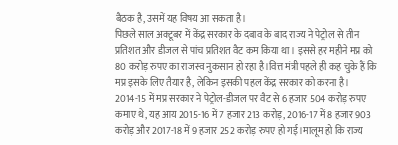बैठक है, उसमें यह विषय आ सकता है।
पिछले साल अक्टूबर में केंद्र सरकार के दबाव के बाद राज्य ने पेट्रोल से तीन प्रतिशत और डीजल से पांच प्रतिशत वैट कम किया था। इससे हर महीने मप्र को 80 करोड़ रुपए का राजस्व नुकसान हो रहा है।वित्त मंत्री पहले ही कह चुके हैं कि मप्र इसके लिए तैयार है, लेकिन इसकी पहल केंद्र सरकार को करना है। 2014-15 में मप्र सरकार ने पेट्रोल-डीजल पर वैट से 6 हजार 504 करोड़ रुपए कमाए थे, यह आय 2015-16 में 7 हजार 213 करोड़, 2016-17 में 8 हजार 903 करोड़ और 2017-18 में 9 हजार 252 करोड़ रुपए हो गई।मालूम हो कि राज्य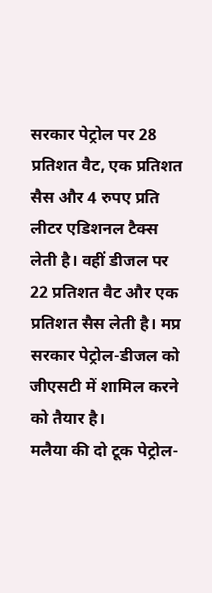सरकार पेट्रोल पर 28 प्रतिशत वैट, एक प्रतिशत सैस और 4 रुपए प्रति लीटर एडिशनल टैक्स लेती है। वहीं डीजल पर 22 प्रतिशत वैट और एक प्रतिशत सैस लेती है। मप्र सरकार पेट्रोल-डीजल को जीएसटी में शामिल करने को तैयार है।
मलैया की दो टूक पेट्रोल-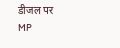डीजल पर MP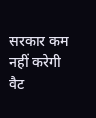सरकार कम नहीं करेगी वैट